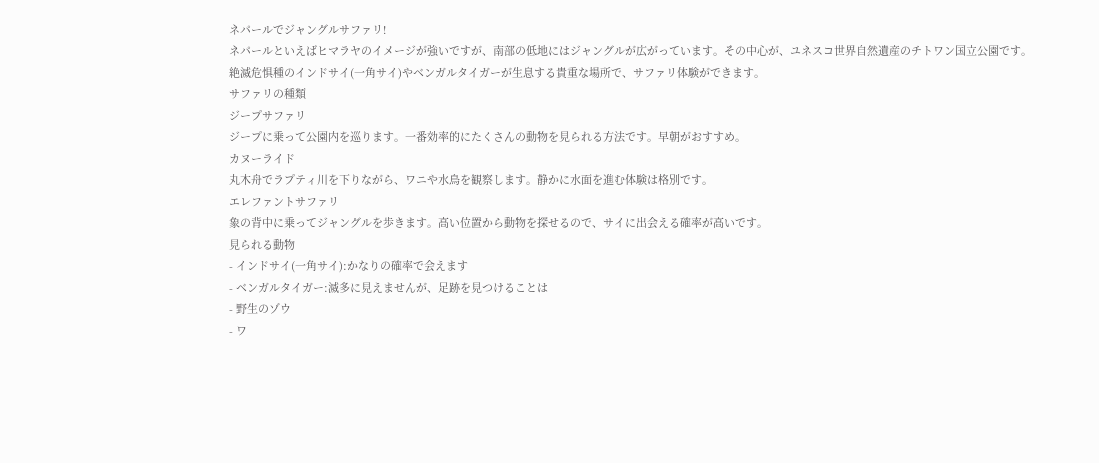ネパールでジャングルサファリ!
ネパールといえばヒマラヤのイメージが強いですが、南部の低地にはジャングルが広がっています。その中心が、ユネスコ世界自然遺産のチトワン国立公園です。
絶滅危惧種のインドサイ(一角サイ)やベンガルタイガーが生息する貴重な場所で、サファリ体験ができます。
サファリの種類
ジープサファリ
ジープに乗って公園内を巡ります。一番効率的にたくさんの動物を見られる方法です。早朝がおすすめ。
カヌーライド
丸木舟でラプティ川を下りながら、ワニや水鳥を観察します。静かに水面を進む体験は格別です。
エレファントサファリ
象の背中に乗ってジャングルを歩きます。高い位置から動物を探せるので、サイに出会える確率が高いです。
見られる動物
- インドサイ(一角サイ):かなりの確率で会えます
- ベンガルタイガー:滅多に見えませんが、足跡を見つけることは
- 野生のゾウ
- ワ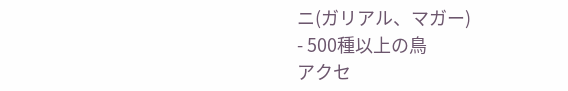ニ(ガリアル、マガー)
- 500種以上の鳥
アクセ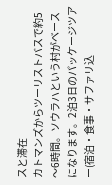スと滞在
カトマンズからツーリストバスで約5〜6時間。ソウラハという村がベースになります。2泊3日のパッケージツアー(宿泊・食事・サファリ込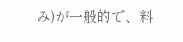み)が一般的で、料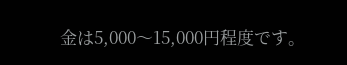金は5,000〜15,000円程度です。